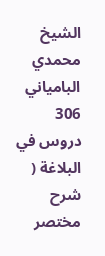الشيخ محمدي البامياني
306
دروس في البلاغة ( شرح مختصر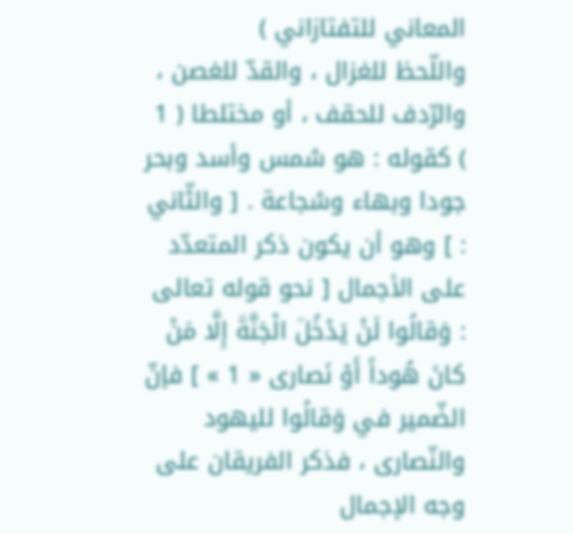المعاني للتفتازاني )
واللّحظ للغزال ، والقدّ للغصن ، والرّدف للحقف ، أو مختلطا ( 1 ) كقوله : هو شمس وأسد وبحر جودا وبهاء وشجاعة . [ والثّاني : ] وهو أن يكون ذكر المتعدّد على الأجمال [ نحو قوله تعالى : وَقالُوا لَنْ يَدْخُلَ الْجَنَّةَ إِلَّا مَنْ كانَ هُوداً أَوْ نَصارى « 1 » ] فإنّ الضّمير في وَقالُوا لليهود والنّصارى ، فذكر الفريقان على وجه الإجمال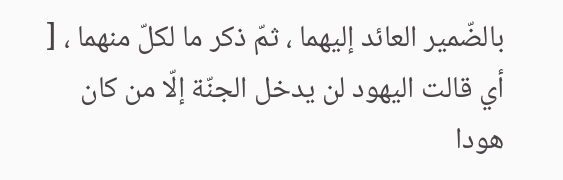بالضّمير العائد إليهما ، ثمّ ذكر ما لكلّ منهما ، [ أي قالت اليهود لن يدخل الجنّة إلّا من كان هودا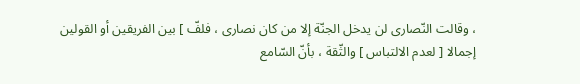، وقالت النّصارى لن يدخل الجنّة إلا من كان نصارى ، فلفّ ] بين الفريقين أو القولين إجمالا [ لعدم الالتباس ] والثّقة ، بأنّ السّامع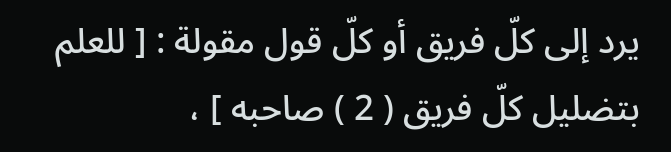يرد إلى كلّ فريق أو كلّ قول مقولة : [ للعلم بتضليل كلّ فريق ( 2 ) صاحبه ] ،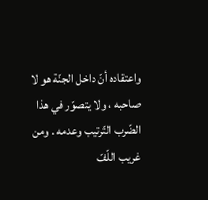واعتقاده أنّ داخل الجنّة هو لا صاحبه ، ولا يتصوّر في هذا الضّرب التّرتيب وعدمه . ومن غريب اللّفّ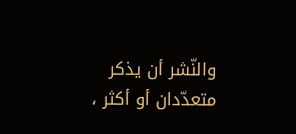والنّشر أن يذكر متعدّدان أو أكثر ،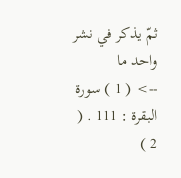ثمّ يذكر في نشر واحد ما
--> ( 1 ) سورة البقرة : 111 . ( 2 )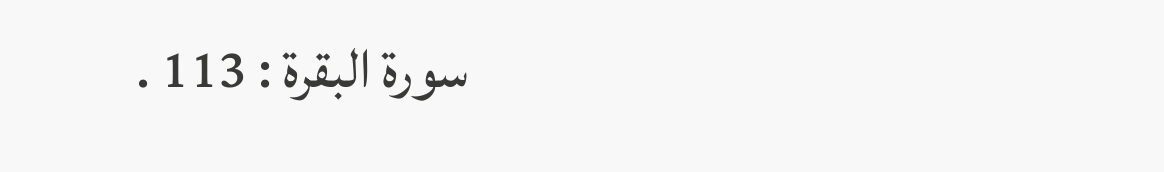سورة البقرة : 113 .